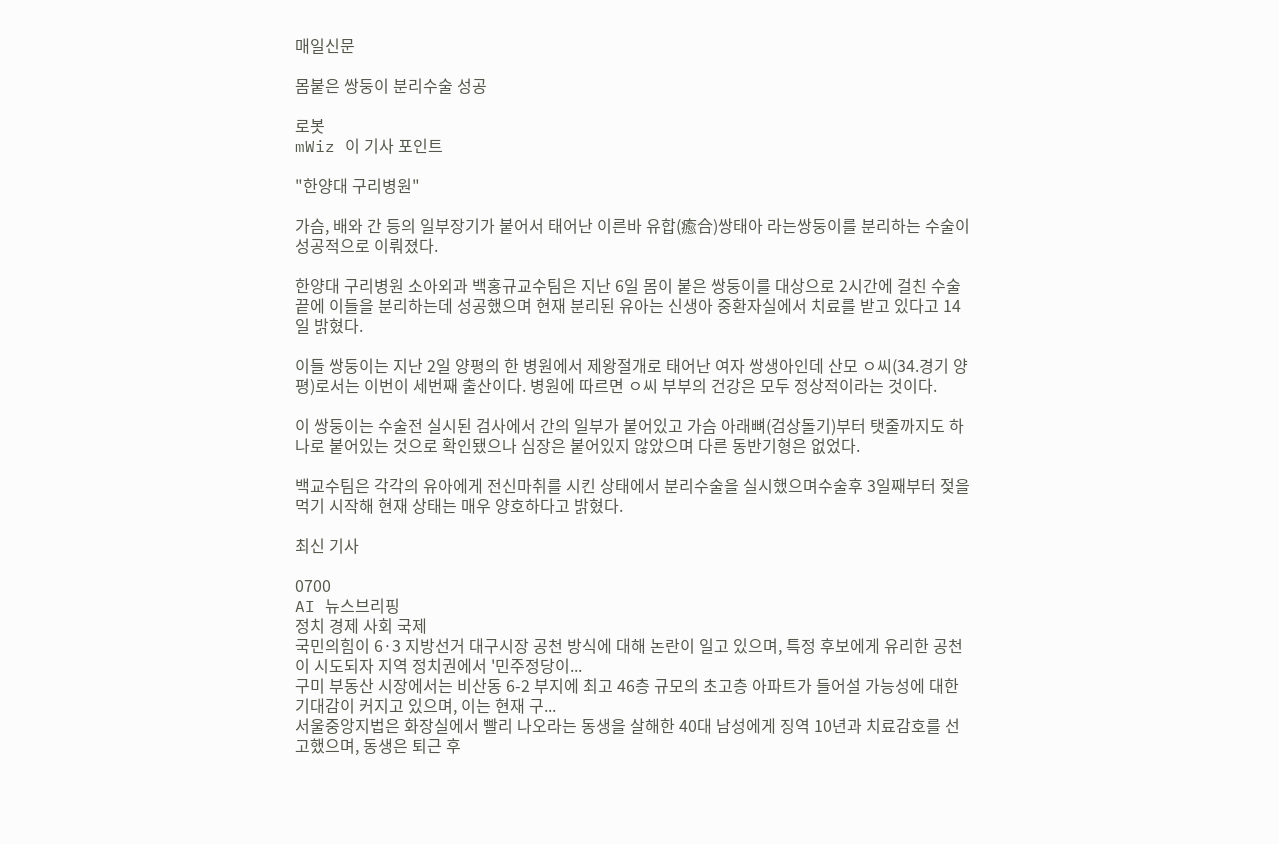매일신문

몸붙은 쌍둥이 분리수술 성공

로봇
mWiz 이 기사 포인트

"한양대 구리병원"

가슴, 배와 간 등의 일부장기가 붙어서 태어난 이른바 유합(癒合)쌍태아 라는쌍둥이를 분리하는 수술이 성공적으로 이뤄졌다.

한양대 구리병원 소아외과 백홍규교수팀은 지난 6일 몸이 붙은 쌍둥이를 대상으로 2시간에 걸친 수술끝에 이들을 분리하는데 성공했으며 현재 분리된 유아는 신생아 중환자실에서 치료를 받고 있다고 14일 밝혔다.

이들 쌍둥이는 지난 2일 양평의 한 병원에서 제왕절개로 태어난 여자 쌍생아인데 산모 ㅇ씨(34.경기 양평)로서는 이번이 세번째 출산이다. 병원에 따르면 ㅇ씨 부부의 건강은 모두 정상적이라는 것이다.

이 쌍둥이는 수술전 실시된 검사에서 간의 일부가 붙어있고 가슴 아래뼈(검상돌기)부터 탯줄까지도 하나로 붙어있는 것으로 확인됐으나 심장은 붙어있지 않았으며 다른 동반기형은 없었다.

백교수팀은 각각의 유아에게 전신마취를 시킨 상태에서 분리수술을 실시했으며수술후 3일째부터 젖을 먹기 시작해 현재 상태는 매우 양호하다고 밝혔다.

최신 기사

0700
AI 뉴스브리핑
정치 경제 사회 국제
국민의힘이 6·3 지방선거 대구시장 공천 방식에 대해 논란이 일고 있으며, 특정 후보에게 유리한 공천이 시도되자 지역 정치권에서 '민주정당이...
구미 부동산 시장에서는 비산동 6-2 부지에 최고 46층 규모의 초고층 아파트가 들어설 가능성에 대한 기대감이 커지고 있으며, 이는 현재 구...
서울중앙지법은 화장실에서 빨리 나오라는 동생을 살해한 40대 남성에게 징역 10년과 치료감호를 선고했으며, 동생은 퇴근 후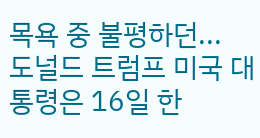목욕 중 불평하던...
도널드 트럼프 미국 대통령은 16일 한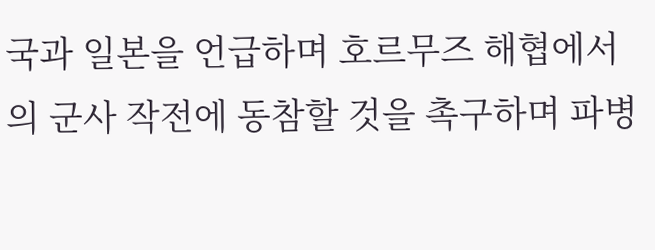국과 일본을 언급하며 호르무즈 해협에서의 군사 작전에 동참할 것을 촉구하며 파병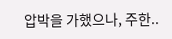압박을 가했으나, 주한..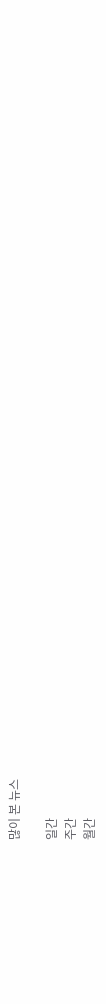많이 본 뉴스

일간
주간
월간